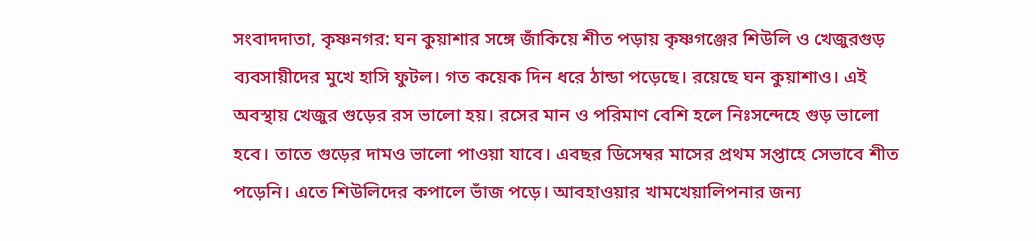সংবাদদাতা, কৃষ্ণনগর: ঘন কুয়াশার সঙ্গে জাঁকিয়ে শীত পড়ায় কৃষ্ণগঞ্জের শিউলি ও খেজুরগুড় ব্যবসায়ীদের মুখে হাসি ফুটল। গত কয়েক দিন ধরে ঠান্ডা পড়েছে। রয়েছে ঘন কুয়াশাও। এই অবস্থায় খেজুর গুড়ের রস ভালো হয়। রসের মান ও পরিমাণ বেশি হলে নিঃসন্দেহে গুড় ভালো হবে। তাতে গুড়ের দামও ভালো পাওয়া যাবে। এবছর ডিসেম্বর মাসের প্রথম সপ্তাহে সেভাবে শীত পড়েনি। এতে শিউলিদের কপালে ভাঁজ পড়ে। আবহাওয়ার খামখেয়ালিপনার জন্য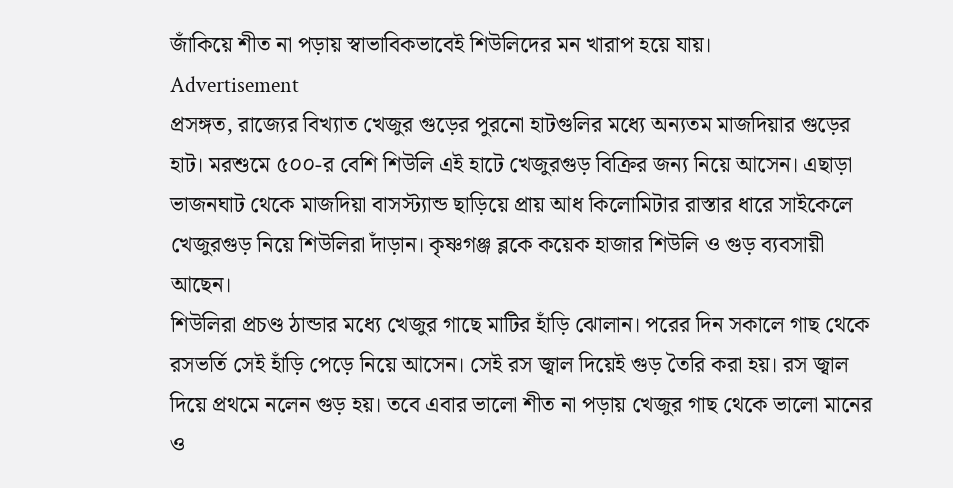জাঁকিয়ে শীত না পড়ায় স্বাভাবিকভাবেই শিউলিদের মন খারাপ হয়ে যায়।
Advertisement
প্রসঙ্গত, রাজ্যের বিখ্যাত খেজুর গুড়ের পুরনো হাটগুলির মধ্যে অন্যতম মাজদিয়ার গুড়ের হাট। মরশুমে ৫০০-র বেশি শিউলি এই হাটে খেজুরগুড় বিক্রির জন্য নিয়ে আসেন। এছাড়া ভাজনঘাট থেকে মাজদিয়া বাসস্ট্যান্ড ছাড়িয়ে প্রায় আধ কিলোমিটার রাস্তার ধারে সাইকেলে খেজুরগুড় নিয়ে শিউলিরা দাঁড়ান। কৃষ্ণগঞ্জ ব্লকে কয়েক হাজার শিউলি ও গুড় ব্যবসায়ী আছেন।
শিউলিরা প্রচণ্ড ঠান্ডার মধ্যে খেজুর গাছে মাটির হাঁড়ি ঝোলান। পরের দিন সকালে গাছ থেকে রসভর্তি সেই হাঁড়ি পেড়ে নিয়ে আসেন। সেই রস জ্বাল দিয়েই গুড় তৈরি করা হয়। রস জ্বাল দিয়ে প্রথমে নলেন গুড় হয়। তবে এবার ভালো শীত না পড়ায় খেজুর গাছ থেকে ভালো মানের ও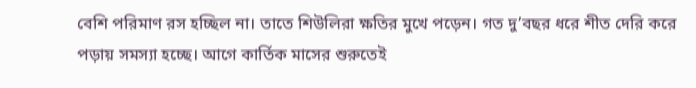বেশি পরিমাণ রস হচ্ছিল না। তাতে শিউলিরা ক্ষতির মুখে পড়েন। গত দু’বছর ধরে শীত দেরি করে পড়ায় সমস্যা হচ্ছে। আগে কার্তিক মাসের শুরুতেই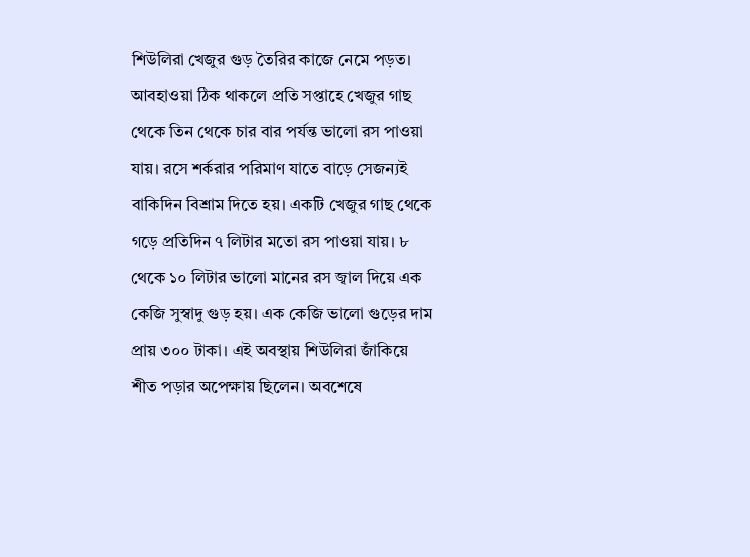শিউলিরা খেজুর গুড় তৈরির কাজে নেমে পড়ত।
আবহাওয়া ঠিক থাকলে প্রতি সপ্তাহে খেজুর গাছ থেকে তিন থেকে চার বার পর্যন্ত ভালো রস পাওয়া যায়। রসে শর্করার পরিমাণ যাতে বাড়ে সেজন্যই বাকিদিন বিশ্রাম দিতে হয়। একটি খেজুর গাছ থেকে গড়ে প্রতিদিন ৭ লিটার মতো রস পাওয়া যায়। ৮ থেকে ১০ লিটার ভালো মানের রস জ্বাল দিয়ে এক কেজি সুস্বাদু গুড় হয়। এক কেজি ভালো গুড়ের দাম প্রায় ৩০০ টাকা। এই অবস্থায় শিউলিরা জাঁকিয়ে শীত পড়ার অপেক্ষায় ছিলেন। অবশেষে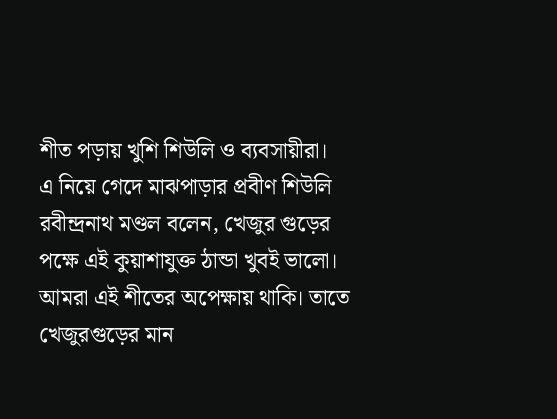শীত পড়ায় খুশি শিউলি ও ব্যবসায়ীরা।
এ নিয়ে গেদে মাঝপাড়ার প্রবীণ শিউলি রবীন্দ্রনাথ মণ্ডল বলেন, খেজুর গুড়ের পক্ষে এই কুয়াশাযুক্ত ঠান্ডা খুবই ভালো। আমরা এই শীতের অপেক্ষায় থাকি। তাতে খেজুরগুড়ের মান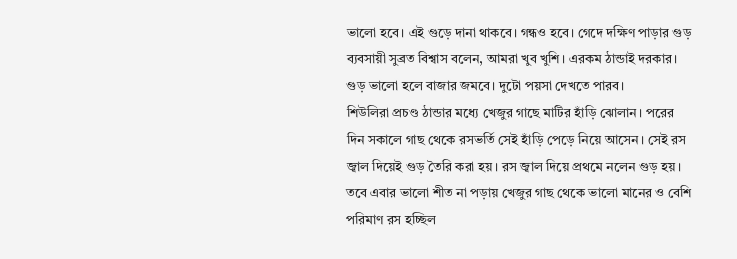ভালো হবে। এই গুড়ে দানা থাকবে। গন্ধও হবে। গেদে দক্ষিণ পাড়ার গুড় ব্যবসায়ী সুব্রত বিশ্বাস বলেন, আমরা খুব খুশি। এরকম ঠান্ডাই দরকার। গুড় ভালো হলে বাজার জমবে। দুটো পয়সা দেখতে পারব।
শিউলিরা প্রচণ্ড ঠান্ডার মধ্যে খেজুর গাছে মাটির হাঁড়ি ঝোলান। পরের দিন সকালে গাছ থেকে রসভর্তি সেই হাঁড়ি পেড়ে নিয়ে আসেন। সেই রস জ্বাল দিয়েই গুড় তৈরি করা হয়। রস জ্বাল দিয়ে প্রথমে নলেন গুড় হয়। তবে এবার ভালো শীত না পড়ায় খেজুর গাছ থেকে ভালো মানের ও বেশি পরিমাণ রস হচ্ছিল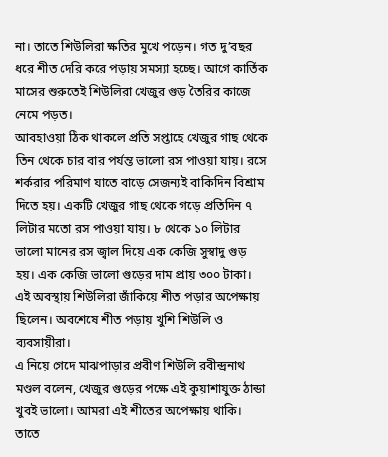না। তাতে শিউলিরা ক্ষতির মুখে পড়েন। গত দু’বছর ধরে শীত দেরি করে পড়ায় সমস্যা হচ্ছে। আগে কার্তিক মাসের শুরুতেই শিউলিরা খেজুর গুড় তৈরির কাজে নেমে পড়ত।
আবহাওয়া ঠিক থাকলে প্রতি সপ্তাহে খেজুর গাছ থেকে তিন থেকে চার বার পর্যন্ত ভালো রস পাওয়া যায়। রসে শর্করার পরিমাণ যাতে বাড়ে সেজন্যই বাকিদিন বিশ্রাম দিতে হয়। একটি খেজুর গাছ থেকে গড়ে প্রতিদিন ৭ লিটার মতো রস পাওয়া যায়। ৮ থেকে ১০ লিটার ভালো মানের রস জ্বাল দিয়ে এক কেজি সুস্বাদু গুড় হয়। এক কেজি ভালো গুড়ের দাম প্রায় ৩০০ টাকা। এই অবস্থায় শিউলিরা জাঁকিয়ে শীত পড়ার অপেক্ষায় ছিলেন। অবশেষে শীত পড়ায় খুশি শিউলি ও ব্যবসায়ীরা।
এ নিয়ে গেদে মাঝপাড়ার প্রবীণ শিউলি রবীন্দ্রনাথ মণ্ডল বলেন, খেজুর গুড়ের পক্ষে এই কুয়াশাযুক্ত ঠান্ডা খুবই ভালো। আমরা এই শীতের অপেক্ষায় থাকি। তাতে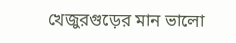খেজুরগুড়ের মান ভালো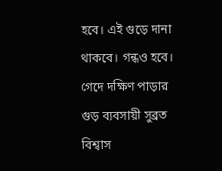হবে। এই গুড়ে দানা থাকবে। গন্ধও হবে। গেদে দক্ষিণ পাড়ার গুড় ব্যবসায়ী সুব্রত বিশ্বাস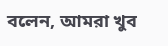বলেন, আমরা খুব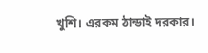খুশি। এরকম ঠান্ডাই দরকার।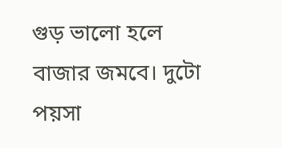গুড় ভালো হলে বাজার জমবে। দুটো পয়সা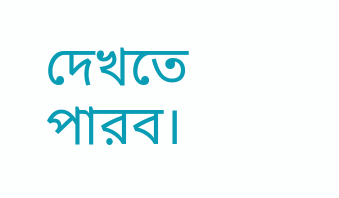দেখতে পারব।